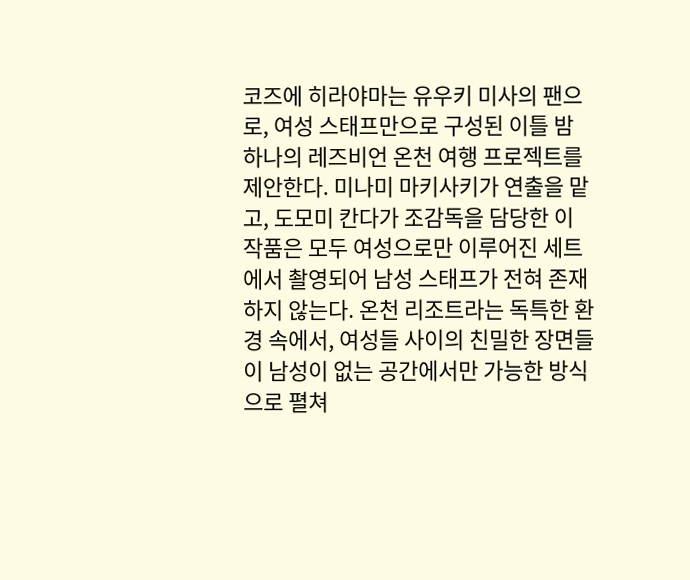코즈에 히라야마는 유우키 미사의 팬으로, 여성 스태프만으로 구성된 이틀 밤 하나의 레즈비언 온천 여행 프로젝트를 제안한다. 미나미 마키사키가 연출을 맡고, 도모미 칸다가 조감독을 담당한 이 작품은 모두 여성으로만 이루어진 세트에서 촬영되어 남성 스태프가 전혀 존재하지 않는다. 온천 리조트라는 독특한 환경 속에서, 여성들 사이의 친밀한 장면들이 남성이 없는 공간에서만 가능한 방식으로 펼쳐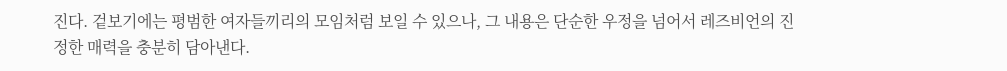진다. 겉보기에는 평범한 여자들끼리의 모임처럼 보일 수 있으나, 그 내용은 단순한 우정을 넘어서 레즈비언의 진정한 매력을 충분히 담아낸다.